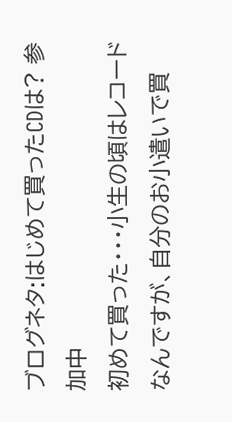ブログネタ:はじめて買ったCDは? 参加中
初めて買った・・・小生の頃はレコードなんですが、自分のお小遣いで買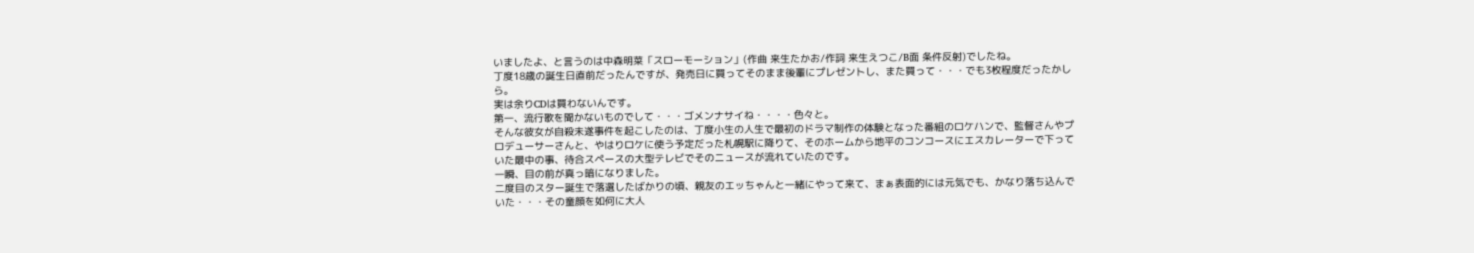いましたよ、と言うのは中森明菜「スローモーション」(作曲 来生たかお/作詞 来生えつこ/B面 条件反射)でしたね。
丁度18歳の誕生日直前だったんですが、発売日に買ってそのまま後輩にプレゼントし、また買って・・・でも3枚程度だったかしら。
実は余りCDは買わないんです。
第一、流行歌を聞かないものでして・・・ゴメンナサイね・・・・色々と。
そんな彼女が自殺未遂事件を起こしたのは、丁度小生の人生で最初のドラマ制作の体験となった番組のロケハンで、監督さんやプロデューサーさんと、やはりロケに使う予定だった札幌駅に降りて、そのホームから地平のコンコースにエスカレーターで下っていた最中の事、待合スペースの大型テレビでそのニュースが流れていたのです。
一瞬、目の前が真っ暗になりました。
二度目のスター誕生で落選したばかりの頃、親友のエッちゃんと一緒にやって来て、まぁ表面的には元気でも、かなり落ち込んでいた・・・その童顔を如何に大人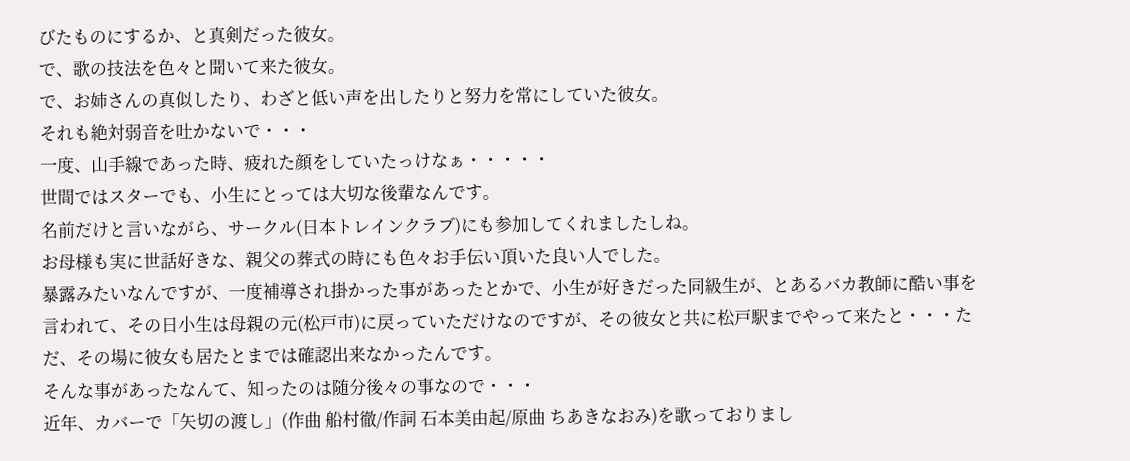びたものにするか、と真剣だった彼女。
で、歌の技法を色々と聞いて来た彼女。
で、お姉さんの真似したり、わざと低い声を出したりと努力を常にしていた彼女。
それも絶対弱音を吐かないで・・・
一度、山手線であった時、疲れた顔をしていたっけなぁ・・・・・
世間ではスターでも、小生にとっては大切な後輩なんです。
名前だけと言いながら、サークル(日本トレインクラブ)にも参加してくれましたしね。
お母様も実に世話好きな、親父の葬式の時にも色々お手伝い頂いた良い人でした。
暴露みたいなんですが、一度補導され掛かった事があったとかで、小生が好きだった同級生が、とあるバカ教師に酷い事を言われて、その日小生は母親の元(松戸市)に戻っていただけなのですが、その彼女と共に松戸駅までやって来たと・・・ただ、その場に彼女も居たとまでは確認出来なかったんです。
そんな事があったなんて、知ったのは随分後々の事なので・・・
近年、カバーで「矢切の渡し」(作曲 船村徹/作詞 石本美由起/原曲 ちあきなおみ)を歌っておりまし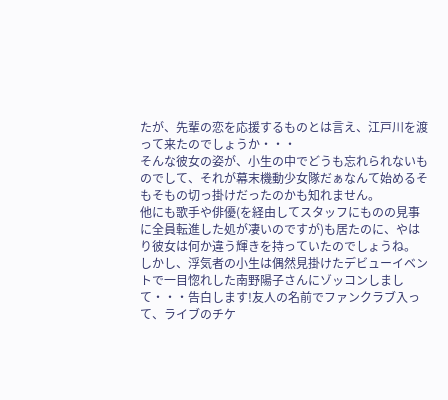たが、先輩の恋を応援するものとは言え、江戸川を渡って来たのでしょうか・・・
そんな彼女の姿が、小生の中でどうも忘れられないものでして、それが幕末機動少女隊だぁなんて始めるそもそもの切っ掛けだったのかも知れません。
他にも歌手や俳優(を経由してスタッフにものの見事に全員転進した処が凄いのですが)も居たのに、やはり彼女は何か違う輝きを持っていたのでしょうね。
しかし、浮気者の小生は偶然見掛けたデビューイベントで一目惚れした南野陽子さんにゾッコンしまして・・・告白します!友人の名前でファンクラブ入って、ライブのチケ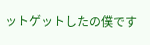ットゲットしたの僕です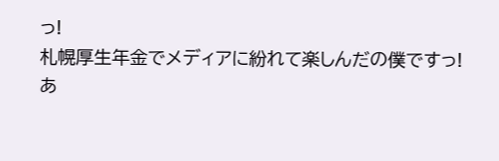っ!
札幌厚生年金でメディアに紛れて楽しんだの僕ですっ!
あ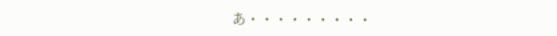あ・・・・・・・・・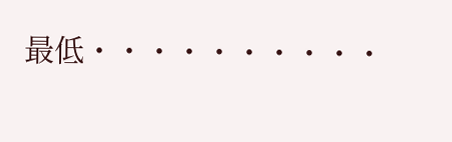最低・・・・・・・・・・